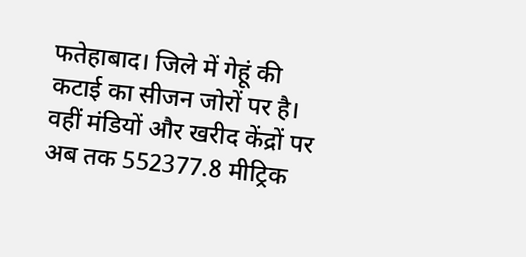फतेहाबाद। जिले में गेहूं की कटाई का सीजन जोरों पर है। वहीं मंडियों और खरीद केंद्रों पर अब तक 552377.8 मीट्रिक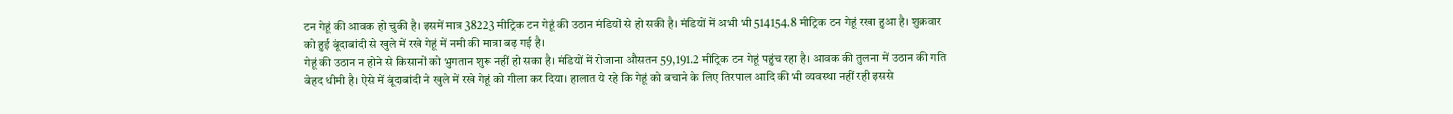टन गेहूं की आवक हो चुकी है। इसमें मात्र 38223 मीट्रिक टन गेहूं की उठान मंडियों से हो सकी है। मंडियों में अभी भी 514154.8 मीट्रिक टन गेहूं रखा हुआ है। शुक्रवार को हुई बूंदाबांदी से खुले में रखे गेहूं में नमी की मात्रा बढ़ गई है।
गेहूं की उठान न होने से किसानों को भुगतान शुरू नहीं हो सका है। मंडियों में रोजाना औसतन 59,191.2 मीट्रिक टन गेहूं पहुंच रहा है। आवक की तुलना में उठान की गति बेहद धीमी है। ऐसे में बूंदाबांदी ने खुले में रखे गेहूं को गीला कर दिया। हालात ये रहे कि गेहूं को बचाने के लिए तिरपाल आदि की भी व्यवस्था नहीं रही इससे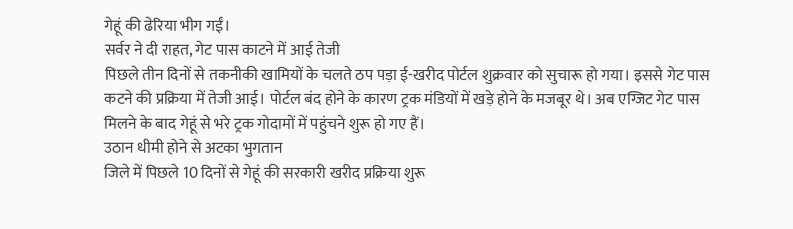गेहूं की ढेरिया भीग गईं।
सर्वर ने दी राहत, गेट पास काटने में आई तेजी
पिछले तीन दिनों से तकनीकी खामियों के चलते ठप पड़ा ई-खरीद पोर्टल शुक्रवार को सुचारू हो गया। इससे गेट पास कटने की प्रक्रिया में तेजी आई। पोर्टल बंद होने के कारण ट्रक मंडियों में खड़े होने के मजबूर थे। अब एग्जिट गेट पास मिलने के बाद गेहूं से भरे ट्रक गोदामों में पहुंचने शुरू हो गए हैं।
उठान धीमी होने से अटका भुगतान
जिले में पिछले 10 दिनों से गेहूं की सरकारी खरीद प्रक्रिया शुरू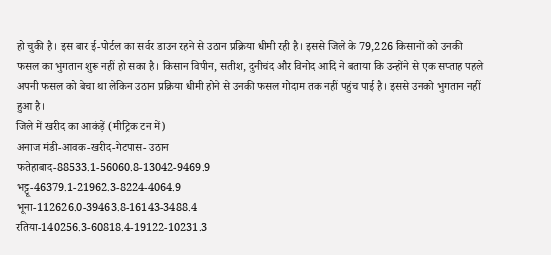हो चुकी है। इस बार ई-पोर्टल का सर्वर डाउन रहने से उठान प्रक्रिया धीमी रही है। इससे जिले के 79,226 किसानों को उनकी फसल का भुगतान शुरू नहीं हो सका है। किसान विपीन, सतीश, दुनीचंद और विनोद आदि ने बताया कि उन्होंने से एक सप्ताह पहले अपनी फसल को बेचा था लेकिन उठान प्रक्रिया धीमी होने से उनकी फसल गोदाम तक नहीं पहुंच पाई है। इससे उनको भुगतान नहीं हुआ है।
जिले में खरीद का आकंड़ें (मीट्रिक टन में)
अनाज मंडी-आवक-खरीद-गेटपास- उठान
फतेहाबाद-88533.1-56060.8-13042-9469.9
भट्टू-46379.1-21962.3-8224-4064.9
भूना-112626.0-39463.8-16143-3488.4
रतिया-140256.3-60818.4-19122-10231.3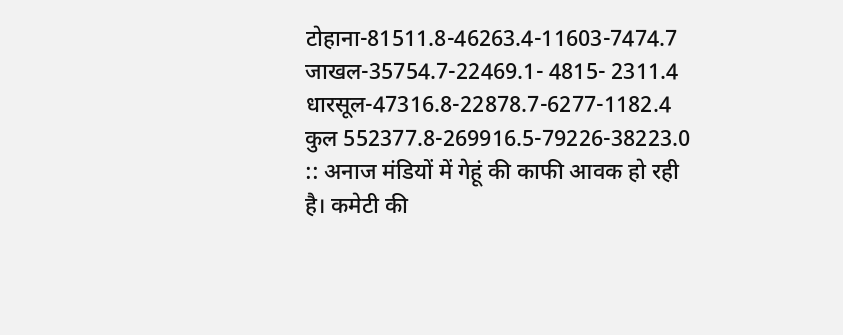टोहाना-81511.8-46263.4-11603-7474.7
जाखल-35754.7-22469.1- 4815- 2311.4
धारसूल-47316.8-22878.7-6277-1182.4
कुल 552377.8-269916.5-79226-38223.0
:: अनाज मंडियों में गेहूं की काफी आवक हो रही है। कमेटी की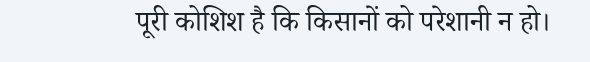पूरी कोशिश है कि किसानों को परेशानी न हो।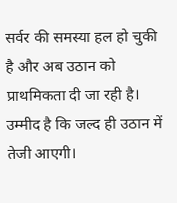सर्वर की समस्या हल हो चुकी है और अब उठान को प्राथमिकता दी जा रही है। उम्मीद है कि जल्द ही उठान में तेजी आएगी।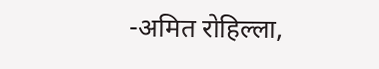-अमित रोहिल्ला,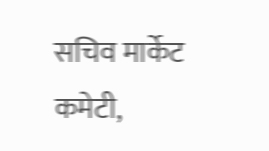सचिव मार्केट कमेटी,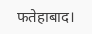फतेहाबाद।